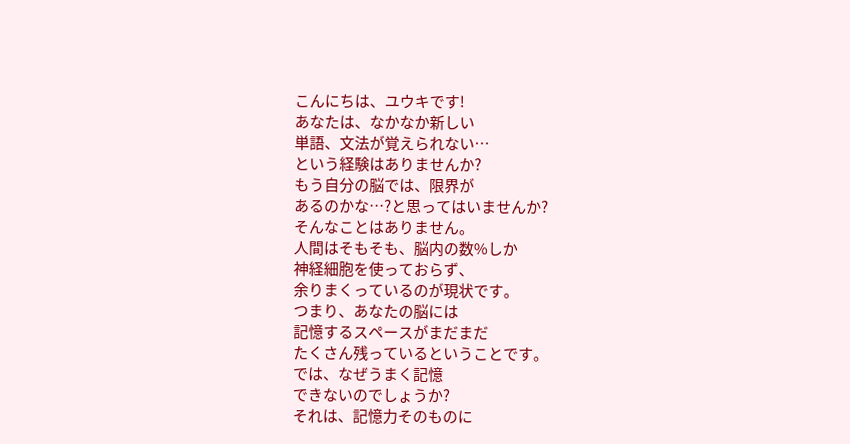こんにちは、ユウキです!
あなたは、なかなか新しい
単語、文法が覚えられない…
という経験はありませんか?
もう自分の脳では、限界が
あるのかな…?と思ってはいませんか?
そんなことはありません。
人間はそもそも、脳内の数%しか
神経細胞を使っておらず、
余りまくっているのが現状です。
つまり、あなたの脳には
記憶するスペースがまだまだ
たくさん残っているということです。
では、なぜうまく記憶
できないのでしょうか?
それは、記憶力そのものに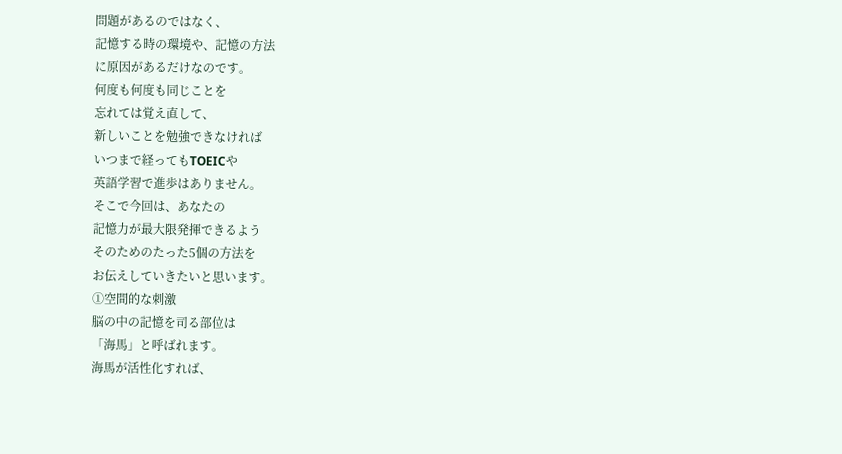問題があるのではなく、
記憶する時の環境や、記憶の方法
に原因があるだけなのです。
何度も何度も同じことを
忘れては覚え直して、
新しいことを勉強できなければ
いつまで経ってもTOEICや
英語学習で進歩はありません。
そこで今回は、あなたの
記憶力が最大限発揮できるよう
そのためのたった5個の方法を
お伝えしていきたいと思います。
①空間的な刺激
脳の中の記憶を司る部位は
「海馬」と呼ばれます。
海馬が活性化すれば、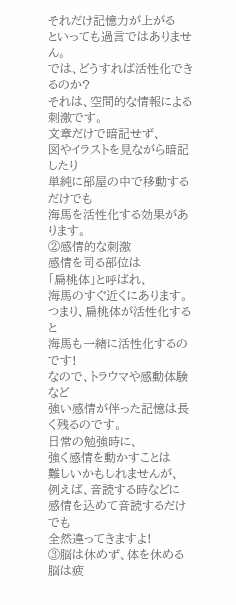それだけ記憶力が上がる
といっても過言ではありません。
では、どうすれば活性化できるのか?
それは、空間的な情報による刺激です。
文章だけで暗記せず、
図やイラストを見ながら暗記したり
単純に部屋の中で移動するだけでも
海馬を活性化する効果があります。
②感情的な刺激
感情を司る部位は
「扁桃体」と呼ばれ、
海馬のすぐ近くにあります。
つまり、扁桃体が活性化すると
海馬も一緒に活性化するのです!
なので、トラウマや感動体験など
強い感情が伴った記憶は長く残るのです。
日常の勉強時に、
強く感情を動かすことは
難しいかもしれませんが、
例えば、音読する時などに
感情を込めて音読するだけでも
全然違ってきますよ!
③脳は休めず、体を休める
脳は疲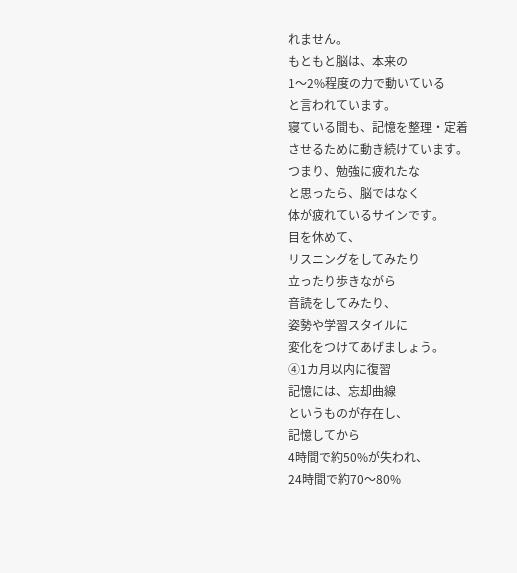れません。
もともと脳は、本来の
1〜2%程度の力で動いている
と言われています。
寝ている間も、記憶を整理・定着
させるために動き続けています。
つまり、勉強に疲れたな
と思ったら、脳ではなく
体が疲れているサインです。
目を休めて、
リスニングをしてみたり
立ったり歩きながら
音読をしてみたり、
姿勢や学習スタイルに
変化をつけてあげましょう。
④1カ月以内に復習
記憶には、忘却曲線
というものが存在し、
記憶してから
4時間で約50%が失われ、
24時間で約70〜80%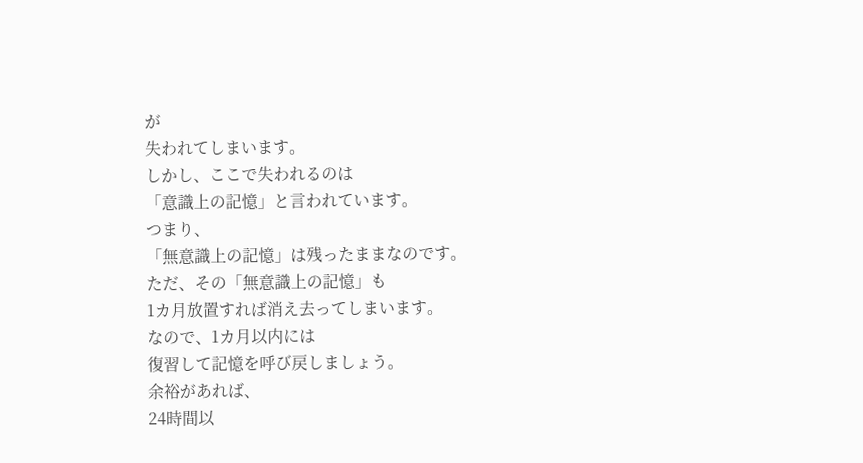が
失われてしまいます。
しかし、ここで失われるのは
「意識上の記憶」と言われています。
つまり、
「無意識上の記憶」は残ったままなのです。
ただ、その「無意識上の記憶」も
1カ月放置すれば消え去ってしまいます。
なので、1カ月以内には
復習して記憶を呼び戻しましょう。
余裕があれば、
24時間以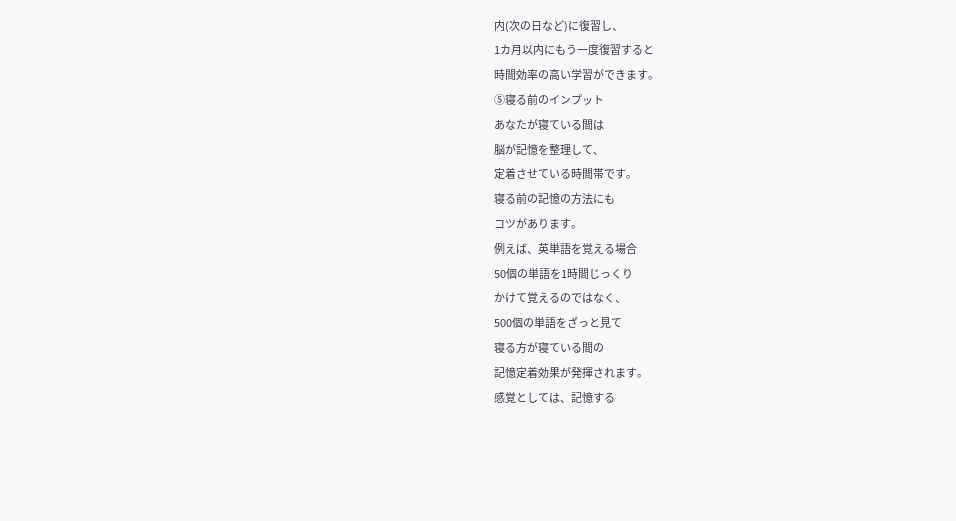内(次の日など)に復習し、
1カ月以内にもう一度復習すると
時間効率の高い学習ができます。
⑤寝る前のインプット
あなたが寝ている間は
脳が記憶を整理して、
定着させている時間帯です。
寝る前の記憶の方法にも
コツがあります。
例えば、英単語を覚える場合
50個の単語を1時間じっくり
かけて覚えるのではなく、
500個の単語をざっと見て
寝る方が寝ている間の
記憶定着効果が発揮されます。
感覚としては、記憶する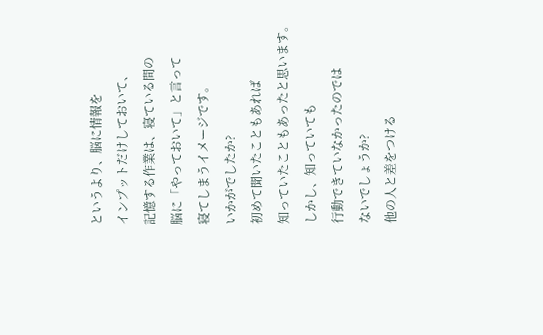というより、脳に情報を
インプットだけしておいて、
記憶する作業は、寝ている間の
脳に「やっておいて」と言って
寝てしまうイメージです。
いかがでしたか?
初めて聞いたこともあれば
知っていたこともあったと思います。
しかし、知っていても
行動できていなかったのでは
ないでしょうか?
他の人と差をつける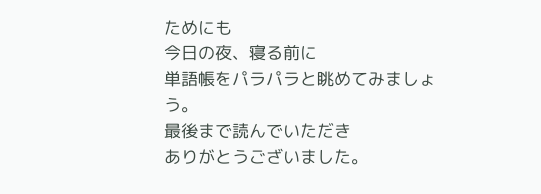ためにも
今日の夜、寝る前に
単語帳をパラパラと眺めてみましょう。
最後まで読んでいただき
ありがとうございました。